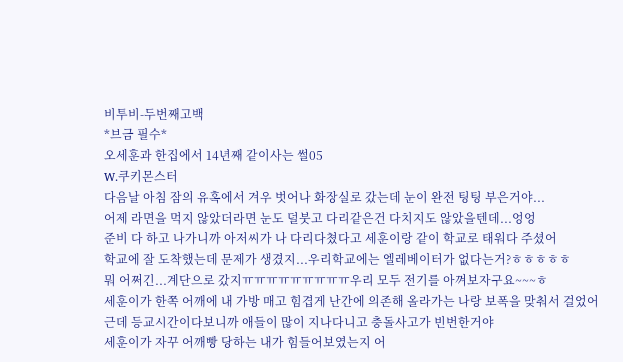비투비-두번째고백
*브금 필수*
오세훈과 한집에서 14년째 같이사는 썰05
W.쿠키몬스터
다음날 아침 잠의 유혹에서 겨우 벗어나 화장실로 갔는데 눈이 완전 팅팅 부은거야...
어제 라면을 먹지 않았더라면 눈도 덜붓고 다리같은건 다치지도 않았을텐데...엉엉
준비 다 하고 나가니까 아저씨가 나 다리다쳤다고 세훈이랑 같이 학교로 태워다 주셨어
학교에 잘 도착했는데 문제가 생겼지...우리학교에는 엘레베이터가 없다는거?ㅎㅎㅎㅎㅎ
뭐 어쩌긴...계단으로 갔지ㅠㅠㅠㅠㅠㅠㅠㅠㅠ우리 모두 전기를 아껴보자구요~~~ㅎ
세훈이가 한쪽 어깨에 내 가방 매고 힘겹게 난간에 의존해 올라가는 나랑 보폭을 맞춰서 걸었어
근데 등교시간이다보니까 애들이 많이 지나다니고 충돌사고가 빈번한거야
세훈이가 자꾸 어깨빵 당하는 내가 힘들어보였는지 어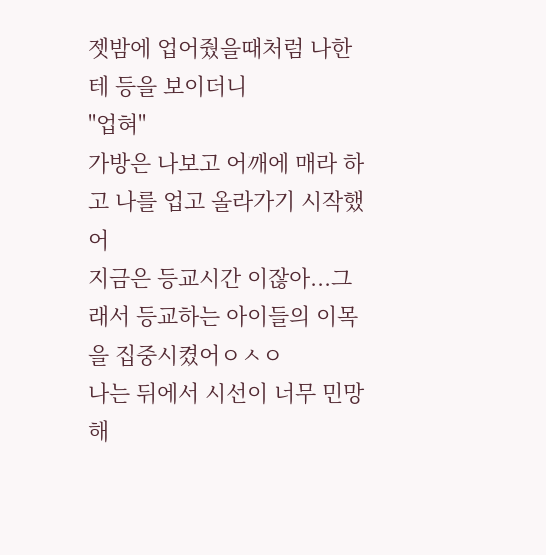젯밤에 업어줬을때처럼 나한테 등을 보이더니
"업혀"
가방은 나보고 어깨에 매라 하고 나를 업고 올라가기 시작했어
지금은 등교시간 이잖아...그래서 등교하는 아이들의 이목을 집중시켰어ㅇㅅㅇ
나는 뒤에서 시선이 너무 민망해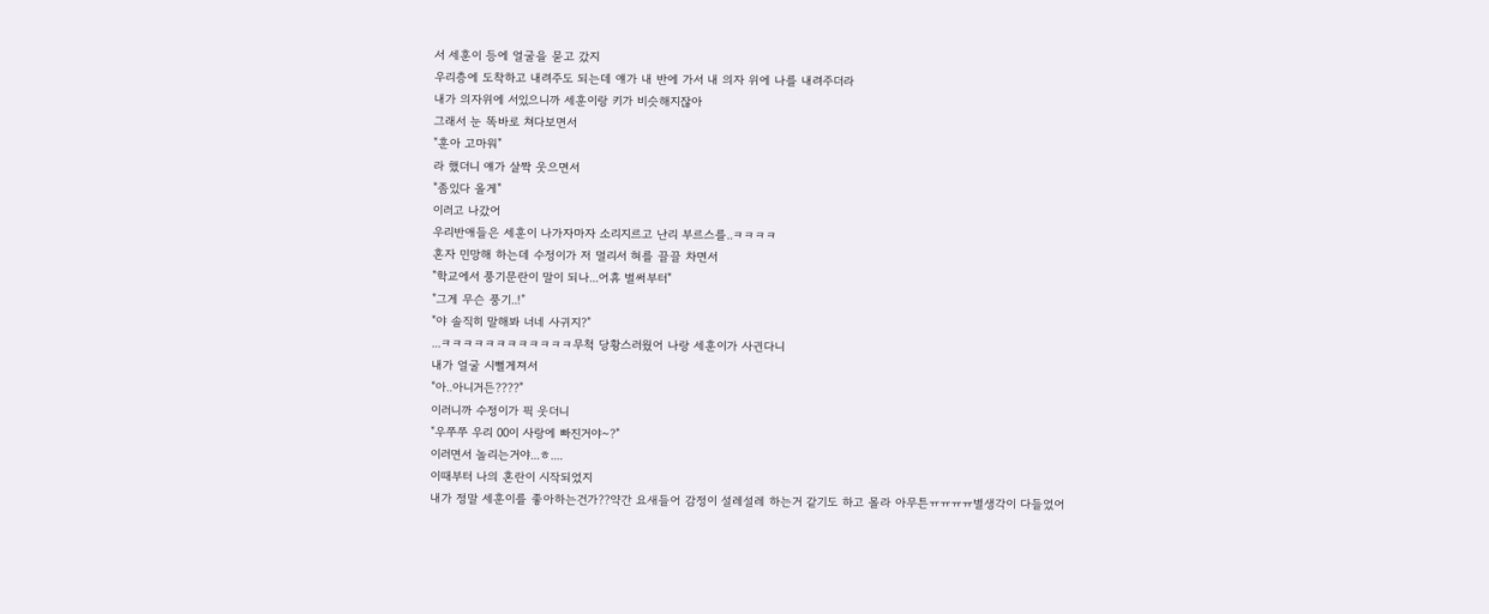서 세훈이 등에 얼굴을 묻고 갔지
우리층에 도착하고 내려주도 되는데 얘가 내 반에 가서 내 의자 위에 나를 내려주더라
내가 의자위에 서있으니까 세훈이랑 키가 비슷해지잖아
그래서 눈 똑바로 쳐다보면서
"훈아 고마워"
라 했더니 얘가 살짝 웃으면서
"좀있다 올게"
이러고 나갔어
우리반애들은 세훈이 나가자마자 소리지르고 난리 부르스를..ㅋㅋㅋㅋ
혼자 민망해 하는데 수정이가 저 멀리서 혀를 끌끌 차면서
"학교에서 풍기문란이 말이 되나...어휴 벌써부터"
"그게 무슨 풍기..!"
"야 솔직히 말해봐 너네 사귀지?"
...ㅋㅋㅋㅋㅋㅋㅋㅋㅋㅋㅋㅋ무척 당황스러웠어 나랑 세훈이가 사귄다니
내가 얼굴 시뻘게져서
"아..아니거든????"
이러니까 수정이가 픽 웃더니
"우쭈쭈 우리 00이 사랑에 빠진거야~?"
이러면서 놀리는거야...ㅎ....
이때부터 나의 혼란이 시작되었지
내가 정말 세훈이를 좋아하는건가??약간 요새들어 감정이 설레설레 하는거 같기도 하고 몰라 아무튼ㅠㅠㅠㅠ별생각이 다들었어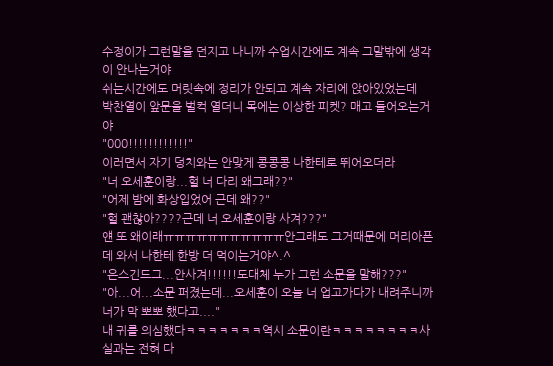수정이가 그런말을 던지고 나니까 수업시간에도 계속 그말밖에 생각이 안나는거야
쉬는시간에도 머릿속에 정리가 안되고 계속 자리에 앉아있었는데
박찬열이 앞문을 벌컥 열더니 목에는 이상한 피켓? 매고 들어오는거야
"000!!!!!!!!!!!!"
이러면서 자기 덩치와는 안맞게 콩콩콩 나한테로 뛰어오더라
"너 오세훈이랑...헐 너 다리 왜그래??"
"어제 밤에 화상입었어 근데 왜??"
"헐 괜찮아????근데 너 오세훈이랑 사겨???"
얜 또 왜이래ㅠㅠㅠㅠㅠㅠㅠㅠㅠㅠㅠ안그래도 그거때문에 머리아픈데 와서 나한테 한방 더 먹이는거야^.^
"은스긴드그...안사겨!!!!!!도대체 누가 그런 소문을 말해???"
"아...어...소문 퍼졌는데...오세훈이 오늘 너 업고가다가 내려주니까 너가 막 뽀뽀 했다고...."
내 귀를 의심했다ㅋㅋㅋㅋㅋㅋㅋ역시 소문이란ㅋㅋㅋㅋㅋㅋㅋㅋ사실과는 전혀 다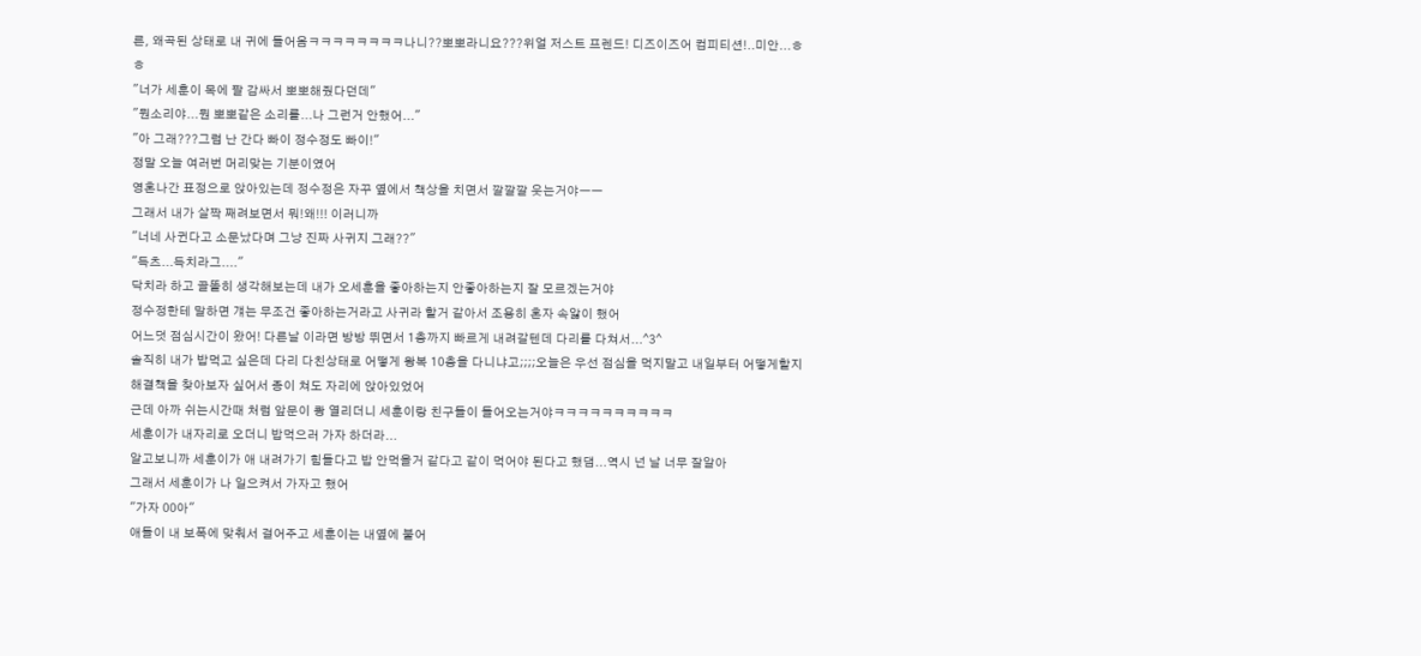른, 왜곡된 상태로 내 귀에 들어옴ㅋㅋㅋㅋㅋㅋㅋㅋ나니??뽀뽀라니요???위얼 저스트 프렌드! 디즈이즈어 컴피티션!..미안...ㅎㅎ
"너가 세훈이 목에 팔 감싸서 뽀뽀해줬다던데"
"뭔소리야...뭔 뽀뽀같은 소리를...나 그런거 안했어..."
"아 그래???그럼 난 간다 빠이 정수정도 빠이!"
정말 오늘 여러번 머리맞는 기분이였어
영혼나간 표정으로 앉아있는데 정수정은 자꾸 옆에서 책상을 치면서 깔깔깔 웃는거야ㅡㅡ
그래서 내가 살짝 째려보면서 뭐!왜!!! 이러니까
"너네 사귄다고 소문났다며 그냥 진짜 사귀지 그래??"
"득츠...득치라그...."
닥치라 하고 골똘히 생각해보는데 내가 오세훈을 좋아하는지 안좋아하는지 잘 모르겠는거야
정수정한테 말하면 걔는 무조건 좋아하는거라고 사귀라 할거 같아서 조용히 혼자 속앓이 했어
어느덧 점심시간이 왔어! 다른날 이라면 방방 뛰면서 1층까지 빠르게 내려갈텐데 다리를 다쳐서...^3^
솔직히 내가 밥먹고 싶은데 다리 다친상태로 어떻게 왕복 10층을 다니냐고;;;;오늘은 우선 점심을 먹지말고 내일부터 어떻게할지 해결책을 찾아보자 싶어서 종이 쳐도 자리에 앉아있었어
근데 아까 쉬는시간때 처럼 앞문이 쾅 열리더니 세훈이랑 친구들이 들어오는거야ㅋㅋㅋㅋㅋㅋㅋㅋㅋㅋ
세훈이가 내자리로 오더니 밥먹으러 가자 하더라...
알고보니까 세훈이가 애 내려가기 힘들다고 밥 안먹을거 같다고 같이 먹어야 된다고 했댐...역시 넌 날 너무 잘알아
그래서 세훈이가 나 일으켜서 가자고 했어
"가자 00아"
애들이 내 보폭에 맞춰서 걸어주고 세훈이는 내옆에 붙어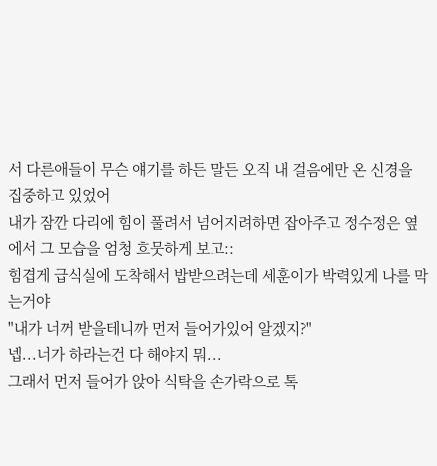서 다른애들이 무슨 얘기를 하든 말든 오직 내 걸음에만 온 신경을 집중하고 있었어
내가 잠깐 다리에 힘이 풀려서 넘어지려하면 잡아주고 정수정은 옆에서 그 모습을 엄청 흐뭇하게 보고::
힘겹게 급식실에 도착해서 밥받으려는데 세훈이가 박력있게 나를 막는거야
"내가 너꺼 받을테니까 먼저 들어가있어 알겠지?"
넵...너가 하라는건 다 해야지 뭐...
그래서 먼저 들어가 앉아 식탁을 손가락으로 톡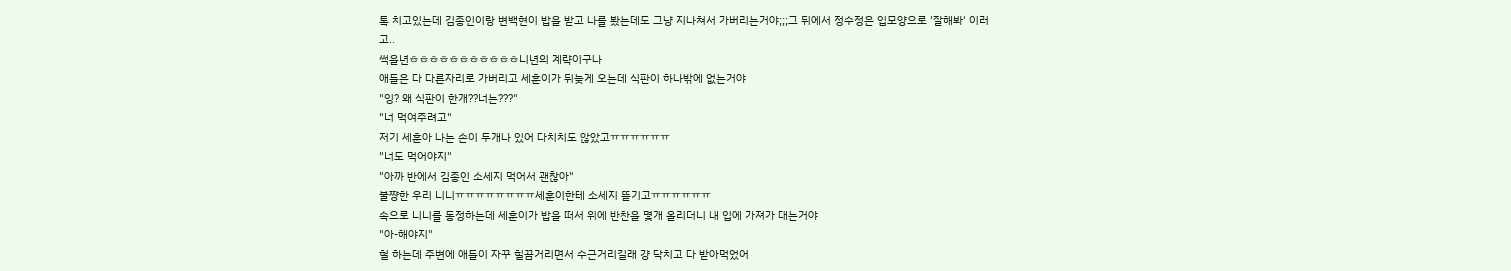톡 치고있는데 김종인이랑 변백현이 밥을 받고 나를 봤는데도 그냥 지나쳐서 가버리는거야;;;그 뒤에서 정수정은 입모양으로 '잘해봐' 이러고..
썩을년ㅎㅎㅎㅎㅎㅎㅎㅎㅎㅎㅎ니년의 계략이구나
애들은 다 다른자리로 가버리고 세훈이가 뒤늦게 오는데 식판이 하나밖에 없는거야
"잉? 왜 식판이 한개??너는???"
"너 먹여주려고"
저기 세훈아 나는 손이 두개나 있어 다치치도 않았고ㅠㅠㅠㅠㅠㅠ
"너도 먹어야지"
"아까 반에서 김종인 소세지 먹어서 괜찮아"
불쨩한 우리 니니ㅠㅠㅠㅠㅠㅠㅠㅠ세훈이한테 소세지 뜯기고ㅠㅠㅠㅠㅠㅠ
속으로 니니를 동정하는데 세훈이가 밥을 떠서 위에 반찬을 몇개 올리더니 내 입에 가져가 대는거야
"아-해야지"
헐 하는데 주변에 애들이 자꾸 힐끔거리면서 수근거리길래 걍 닥치고 다 받아먹었어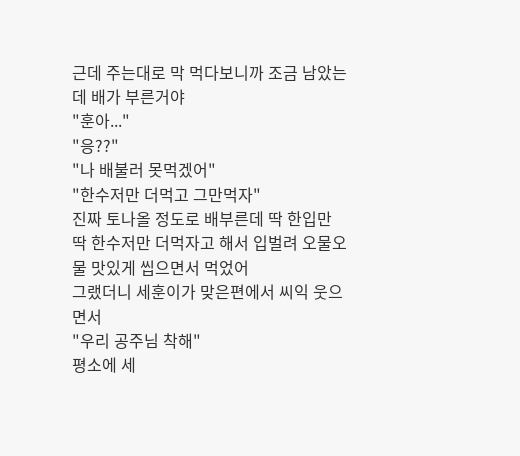근데 주는대로 막 먹다보니까 조금 남았는데 배가 부른거야
"훈아..."
"응??"
"나 배불러 못먹겠어"
"한수저만 더먹고 그만먹자"
진짜 토나올 정도로 배부른데 딱 한입만 딱 한수저만 더먹자고 해서 입벌려 오물오물 맛있게 씹으면서 먹었어
그랬더니 세훈이가 맞은편에서 씨익 웃으면서
"우리 공주님 착해"
평소에 세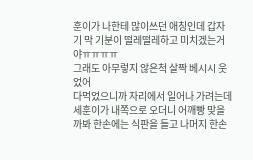훈이가 나한테 많이쓰던 애칭인데 갑자기 막 기분이 떨레떨레하고 미치겠는거야ㅠㅠㅠㅠ
그래도 아무렇지 않은척 살짝 베시시 웃었어
다먹었으니까 자리에서 일어나 가려는데 세훈이가 내쪽으로 오더니 어깨빵 맞을까봐 한손에는 식판을 들고 나머지 한손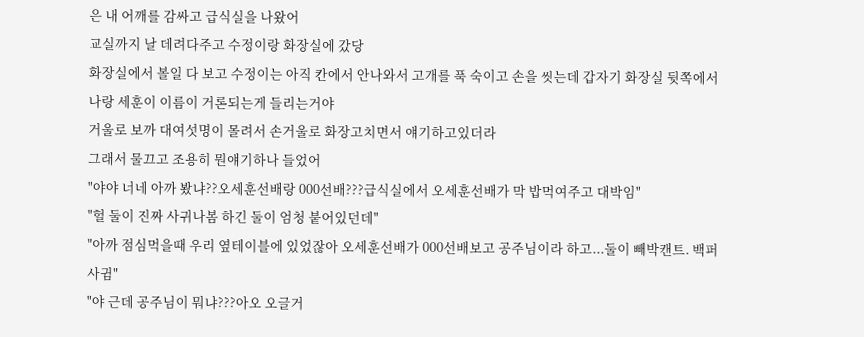은 내 어깨를 감싸고 급식실을 나왔어
교실까지 날 데려다주고 수정이랑 화장실에 갔당
화장실에서 볼일 다 보고 수정이는 아직 칸에서 안나와서 고개를 푹 숙이고 손을 씻는데 갑자기 화장실 뒷쪽에서 나랑 세훈이 이름이 거론되는게 들리는거야
거울로 보까 대여섯명이 몰려서 손거울로 화장고치면서 얘기하고있더라
그래서 물끄고 조용히 뭔얘기하나 들었어
"야야 너네 아까 봤냐??오세훈선배랑 000선배???급식실에서 오세훈선배가 막 밥먹여주고 대박임"
"헐 둘이 진짜 사귀나봄 하긴 둘이 엄청 붙어있던데"
"아까 점심먹을때 우리 옆테이블에 있었잖아 오세훈선배가 000선배보고 공주님이라 하고...둘이 빼박캔트. 백퍼 사귐"
"야 근데 공주님이 뭐냐???아오 오글거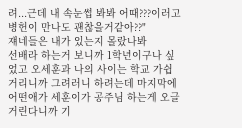려...근데 내 속눈썹 봐봐 어때???이러고 병헌이 만나도 괜찮을거같아??"
쟤네들은 내가 있는지 몰랐나봐
선배라 하는거 보니까 1학년이구나 싶었고 오세훈과 나의 사이는 학교 가쉽거리니까 그려러니 하려는데 마지막에 어떤애가 세훈이가 공주님 하는게 오글거린다니까 기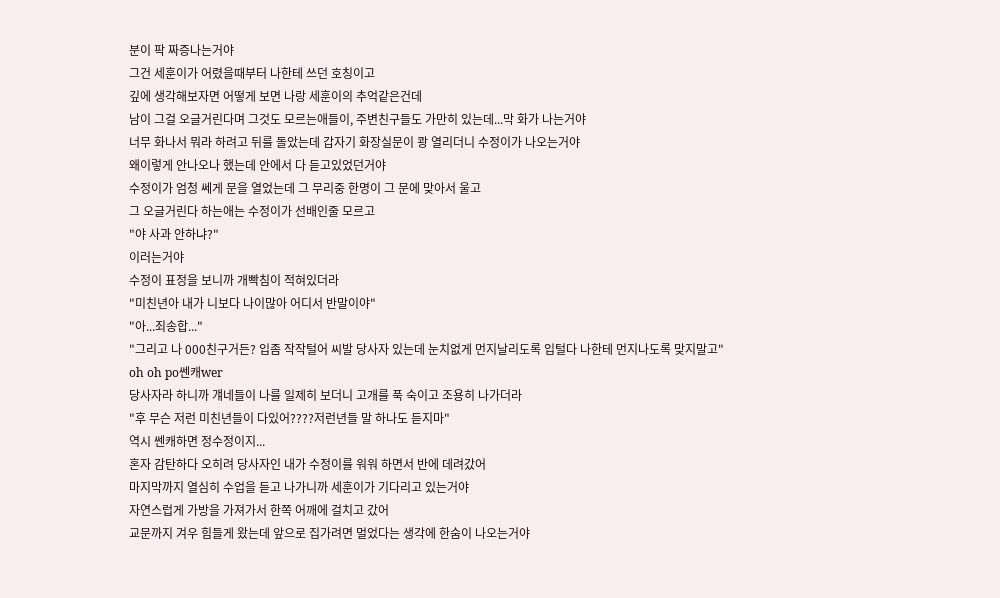분이 팍 짜증나는거야
그건 세훈이가 어렸을때부터 나한테 쓰던 호칭이고
깊에 생각해보자면 어떻게 보면 나랑 세훈이의 추억같은건데
남이 그걸 오글거린다며 그것도 모르는애들이, 주변친구들도 가만히 있는데...막 화가 나는거야
너무 화나서 뭐라 하려고 뒤를 돌았는데 갑자기 화장실문이 쾅 열리더니 수정이가 나오는거야
왜이렇게 안나오나 했는데 안에서 다 듣고있었던거야
수정이가 엄청 쎄게 문을 열었는데 그 무리중 한명이 그 문에 맞아서 울고
그 오글거린다 하는애는 수정이가 선배인줄 모르고
"야 사과 안하냐?"
이러는거야
수정이 표정을 보니까 개빡침이 적혀있더라
"미친년아 내가 니보다 나이많아 어디서 반말이야"
"아...죄송합..."
"그리고 나 000친구거든? 입좀 작작털어 씨발 당사자 있는데 눈치없게 먼지날리도록 입털다 나한테 먼지나도록 맞지말고"
oh oh po쎈캐wer
당사자라 하니까 걔네들이 나를 일제히 보더니 고개를 푹 숙이고 조용히 나가더라
"후 무슨 저런 미친년들이 다있어????저런년들 말 하나도 듣지마"
역시 쎈캐하면 정수정이지...
혼자 감탄하다 오히려 당사자인 내가 수정이를 워워 하면서 반에 데려갔어
마지막까지 열심히 수업을 듣고 나가니까 세훈이가 기다리고 있는거야
자연스럽게 가방을 가져가서 한쪽 어깨에 걸치고 갔어
교문까지 겨우 힘들게 왔는데 앞으로 집가려면 멀었다는 생각에 한숨이 나오는거야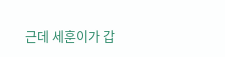근데 세훈이가 갑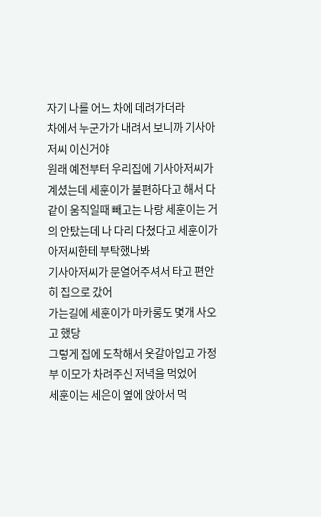자기 나를 어느 차에 데려가더라
차에서 누군가가 내려서 보니까 기사아저씨 이신거야
원래 예전부터 우리집에 기사아저씨가 계셨는데 세훈이가 불편하다고 해서 다같이 움직일때 빼고는 나랑 세훈이는 거의 안탔는데 나 다리 다쳤다고 세훈이가 아저씨한테 부탁했나봐
기사아저씨가 문열어주셔서 타고 편안히 집으로 갔어
가는길에 세훈이가 마카롱도 몇개 사오고 했당
그렇게 집에 도착해서 옷갈아입고 가정부 이모가 차려주신 저녁을 먹었어
세훈이는 세은이 옆에 앉아서 먹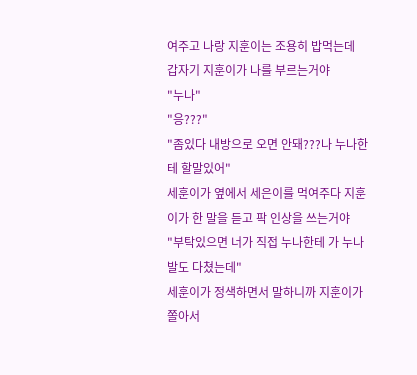여주고 나랑 지훈이는 조용히 밥먹는데
갑자기 지훈이가 나를 부르는거야
"누나"
"응???"
"좀있다 내방으로 오면 안돼???나 누나한테 할말있어"
세훈이가 옆에서 세은이를 먹여주다 지훈이가 한 말을 듣고 팍 인상을 쓰는거야
"부탁있으면 너가 직접 누나한테 가 누나 발도 다쳤는데"
세훈이가 정색하면서 말하니까 지훈이가 쫄아서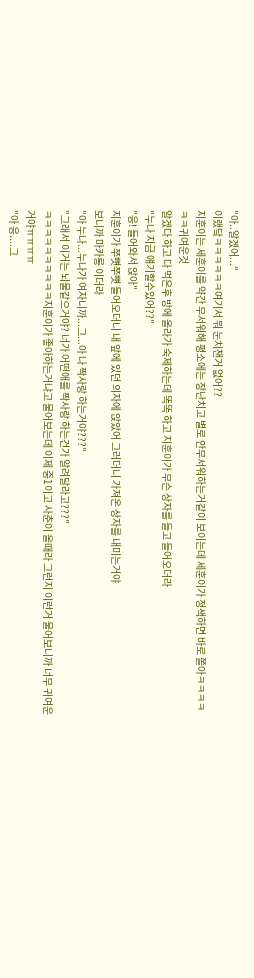"아..알겠어..."
이랬닼ㅋㅋㅋㅋㅋㅋ여기서 뭐 눈치챈거 없어??
지훈이는 세훈이를 약간 무서워해 평소에는 장난치고 별로 안무서워하는거같이 보이는데 세훈이가 정색하면 바로 쫄아ㅋㅋㅋㅋㅋㅋ귀여운것
알겠다 하고 다 먹은후 방에 올라가 숙제하는데 똑똑 하고 지훈이가 무슨 상자를 들고 들어오더라
"누나 지금 얘기할수있어??"
"응! 들어와서 앉아"
지훈이가 쭈뼛쭈뼛 들어오더니 내 앞에 있던 의자에 앉았어 그러더니 가져온 상자를 내미는거야
보니까 마카롱 이더라
"아 누나...누나가 여자니까...그...아 나 짝사랑 하는거야???"
"그래서 이거는 뇌물같으거야? 너가 어떤애를 짝사랑 하는건가 알려달라고???"
ㅋㅋㅋㅋㅋㅋㅋㅋㅋㅋ지훈이가 좋아하는거냐고 물어보는데 이제 중1이고 사춘이 올때라 그런지 이런거 물어보니까 너무 귀여운거야ㅠㅠㅠㅠ
"아 응....그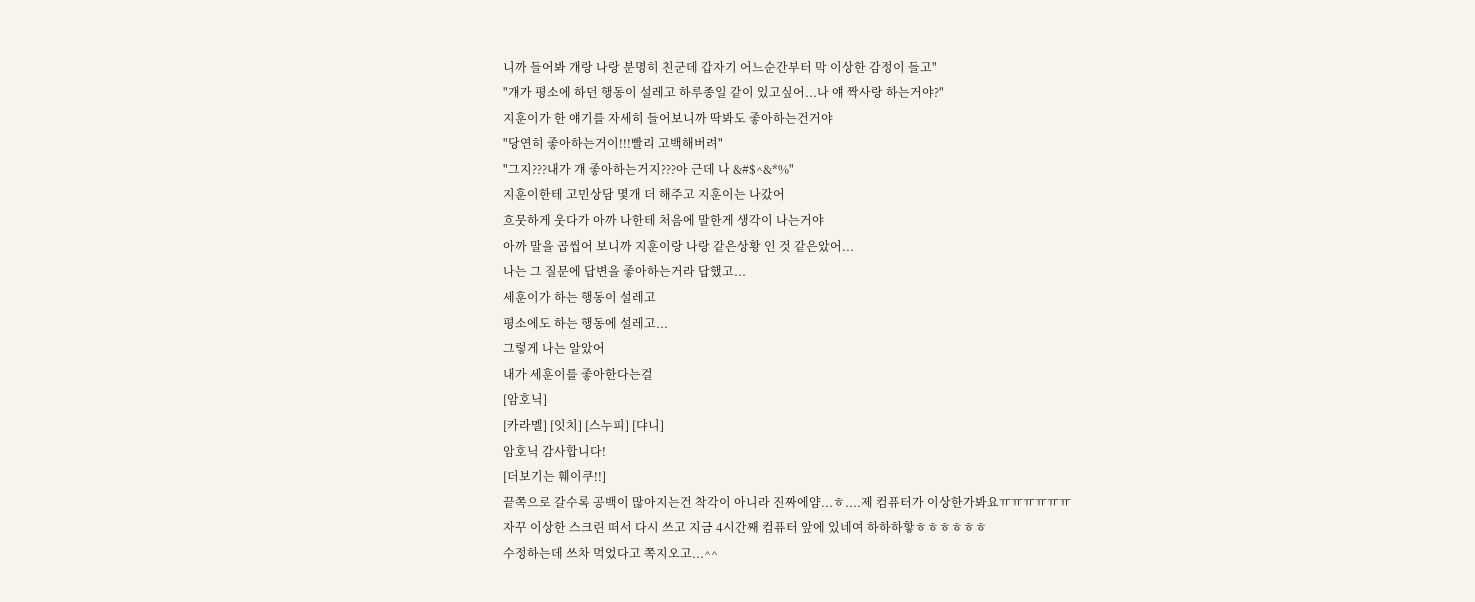니까 들어봐 걔랑 나랑 분명히 친군데 갑자기 어느순간부터 막 이상한 감정이 들고"
"걔가 평소에 하던 행동이 설레고 하루종일 같이 있고싶어...나 얘 짝사랑 하는거야?"
지훈이가 한 얘기를 자세히 들어보니까 딱봐도 좋아하는건거야
"당연히 좋아하는거이!!!빨리 고백해버려"
"그지???내가 걔 좋아하는거지???아 근데 나 &#$^&*%"
지훈이한테 고민상담 몇개 더 해주고 지훈이는 나갔어
흐뭇하게 웃다가 아까 나한테 처음에 말한게 생각이 나는거야
아까 말을 곱씹어 보니까 지훈이랑 나랑 같은상황 인 것 같은았어...
나는 그 질문에 답변을 좋아하는거라 답했고...
세훈이가 하는 행동이 설레고
평소에도 하는 행동에 설레고...
그렇게 나는 알았어
내가 세훈이를 좋아한다는걸
[암호닉]
[카라멜] [잇치] [스누피] [댜니]
암호닉 감사합니다!
[더보기는 훼이쿠!!]
끝쪽으로 갈수록 공백이 많아지는건 착각이 아니라 진짜에얌...ㅎ....제 컴퓨터가 이상한가봐요ㅠㅠㅠㅠㅠㅠ
자꾸 이상한 스크린 떠서 다시 쓰고 지금 4시간째 컴퓨터 앞에 있네여 하하하핳ㅎㅎㅎㅎㅎㅎ
수정하는데 쓰차 먹었다고 쪽지오고...^^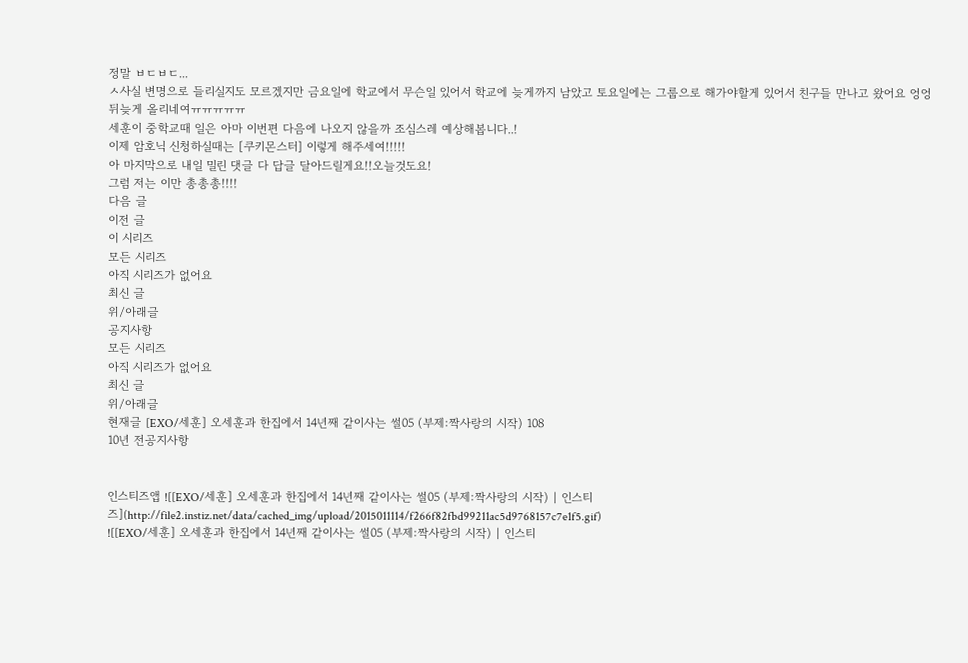정말 ㅂㄷㅂㄷ...
ㅅ사실 변명으로 들리실지도 모르겠지만 금요일에 학교에서 무슨일 있어서 학교에 늦게까지 남았고 토요일에는 그룹으로 해가야할게 있어서 친구들 만나고 왔어요 엉엉 뒤늦게 올리네여ㅠㅠㅠㅠㅠ
세훈이 중학교때 일은 아마 이번편 다음에 나오지 않을까 조심스레 예상해봅니다..!
이제 암호닉 신청하실때는 [쿠키몬스터] 이렇게 해주세여!!!!!
아 마지막으로 내일 밀린 댓글 다 답글 달아드릴게요!!오늘것도요!
그럼 저는 이만 총총총!!!!
다음 글
이전 글
이 시리즈
모든 시리즈
아직 시리즈가 없어요
최신 글
위/아래글
공지사항
모든 시리즈
아직 시리즈가 없어요
최신 글
위/아래글
현재글 [EXO/세훈] 오세훈과 한집에서 14년째 같이사는 썰05 (부제:짝사랑의 시작) 108
10년 전공지사항


인스티즈앱 ![[EXO/세훈] 오세훈과 한집에서 14년째 같이사는 썰05 (부제:짝사랑의 시작) | 인스티즈](http://file2.instiz.net/data/cached_img/upload/2015011114/f266f82fbd99211ac5d9768157c7e1f5.gif)
![[EXO/세훈] 오세훈과 한집에서 14년째 같이사는 썰05 (부제:짝사랑의 시작) | 인스티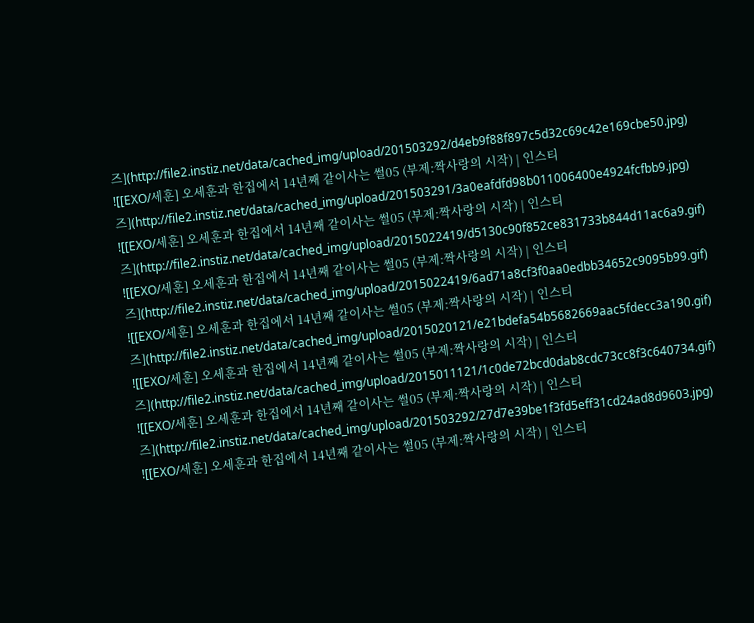즈](http://file2.instiz.net/data/cached_img/upload/201503292/d4eb9f88f897c5d32c69c42e169cbe50.jpg)
![[EXO/세훈] 오세훈과 한집에서 14년째 같이사는 썰05 (부제:짝사랑의 시작) | 인스티즈](http://file2.instiz.net/data/cached_img/upload/201503291/3a0eafdfd98b011006400e4924fcfbb9.jpg)
![[EXO/세훈] 오세훈과 한집에서 14년째 같이사는 썰05 (부제:짝사랑의 시작) | 인스티즈](http://file2.instiz.net/data/cached_img/upload/2015022419/d5130c90f852ce831733b844d11ac6a9.gif)
![[EXO/세훈] 오세훈과 한집에서 14년째 같이사는 썰05 (부제:짝사랑의 시작) | 인스티즈](http://file2.instiz.net/data/cached_img/upload/2015022419/6ad71a8cf3f0aa0edbb34652c9095b99.gif)
![[EXO/세훈] 오세훈과 한집에서 14년째 같이사는 썰05 (부제:짝사랑의 시작) | 인스티즈](http://file2.instiz.net/data/cached_img/upload/2015020121/e21bdefa54b5682669aac5fdecc3a190.gif)
![[EXO/세훈] 오세훈과 한집에서 14년째 같이사는 썰05 (부제:짝사랑의 시작) | 인스티즈](http://file2.instiz.net/data/cached_img/upload/2015011121/1c0de72bcd0dab8cdc73cc8f3c640734.gif)
![[EXO/세훈] 오세훈과 한집에서 14년째 같이사는 썰05 (부제:짝사랑의 시작) | 인스티즈](http://file2.instiz.net/data/cached_img/upload/201503292/27d7e39be1f3fd5eff31cd24ad8d9603.jpg)
![[EXO/세훈] 오세훈과 한집에서 14년째 같이사는 썰05 (부제:짝사랑의 시작) | 인스티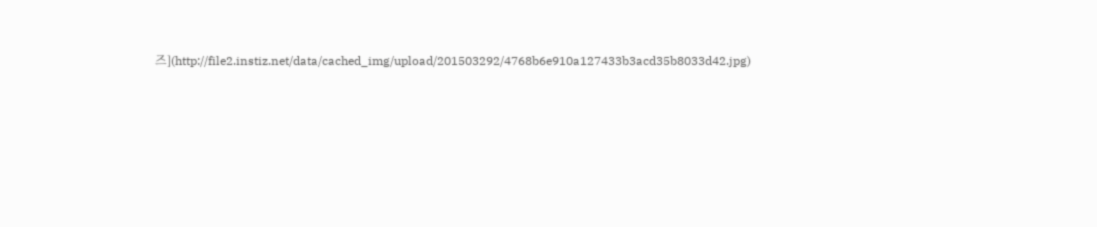즈](http://file2.instiz.net/data/cached_img/upload/201503292/4768b6e910a127433b3acd35b8033d42.jpg)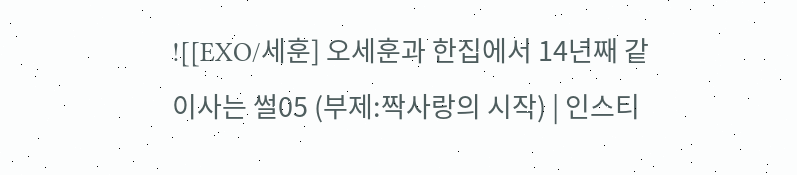![[EXO/세훈] 오세훈과 한집에서 14년째 같이사는 썰05 (부제:짝사랑의 시작) | 인스티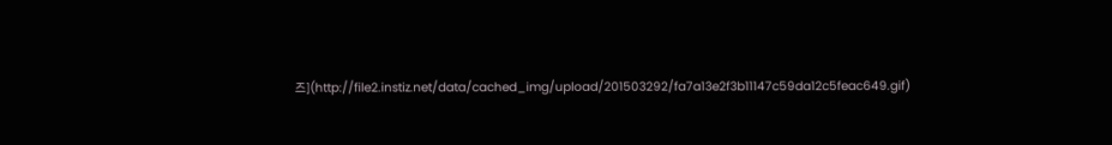즈](http://file2.instiz.net/data/cached_img/upload/201503292/fa7a13e2f3b11147c59da12c5feac649.gif)